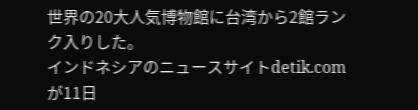世界の20大人気博物館に台湾から2館ランク入りした。
インドネシアのニュースサイトdetik.comが11日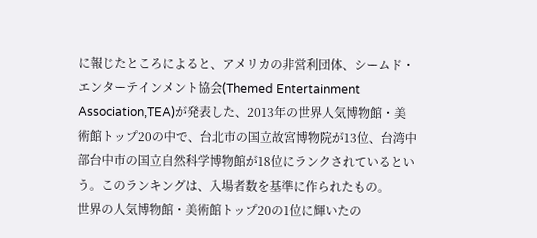に報じたところによると、アメリカの非営利団体、シームド・エンターテインメント協会(Themed Entertainment Association,TEA)が発表した、2013年の世界人気博物館・美術館トップ20の中で、台北市の国立故宮博物院が13位、台湾中部台中市の国立自然科学博物館が18位にランクされているという。このランキングは、入場者数を基準に作られたもの。
世界の人気博物館・美術館トップ20の1位に輝いたの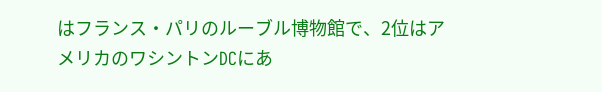はフランス・パリのルーブル博物館で、2位はアメリカのワシントンDCにあ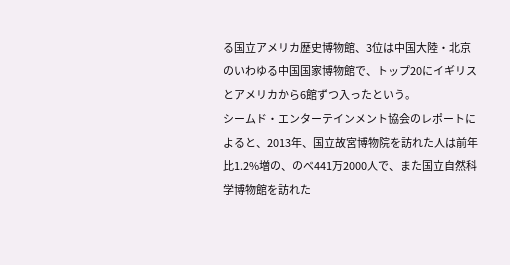る国立アメリカ歴史博物館、3位は中国大陸・北京のいわゆる中国国家博物館で、トップ20にイギリスとアメリカから6館ずつ入ったという。
シームド・エンターテインメント協会のレポートによると、2013年、国立故宮博物院を訪れた人は前年比1.2%増の、のべ441万2000人で、また国立自然科学博物館を訪れた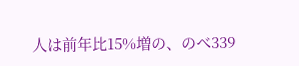人は前年比15%増の、のべ339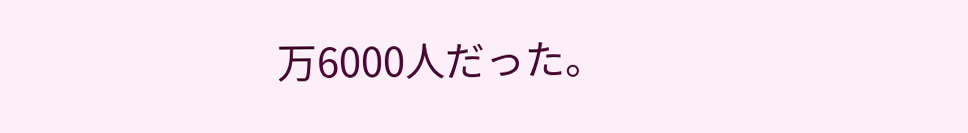万6000人だった。